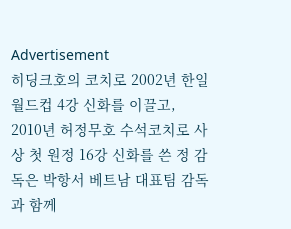Advertisement
히딩크호의 코치로 2002년 한일월드컵 4강 신화를 이끌고, 2010년 허정무호 수석코치로 사상 첫 원정 16강 신화를 쓴 정 감독은 박항서 베트남 대표팀 감독과 함께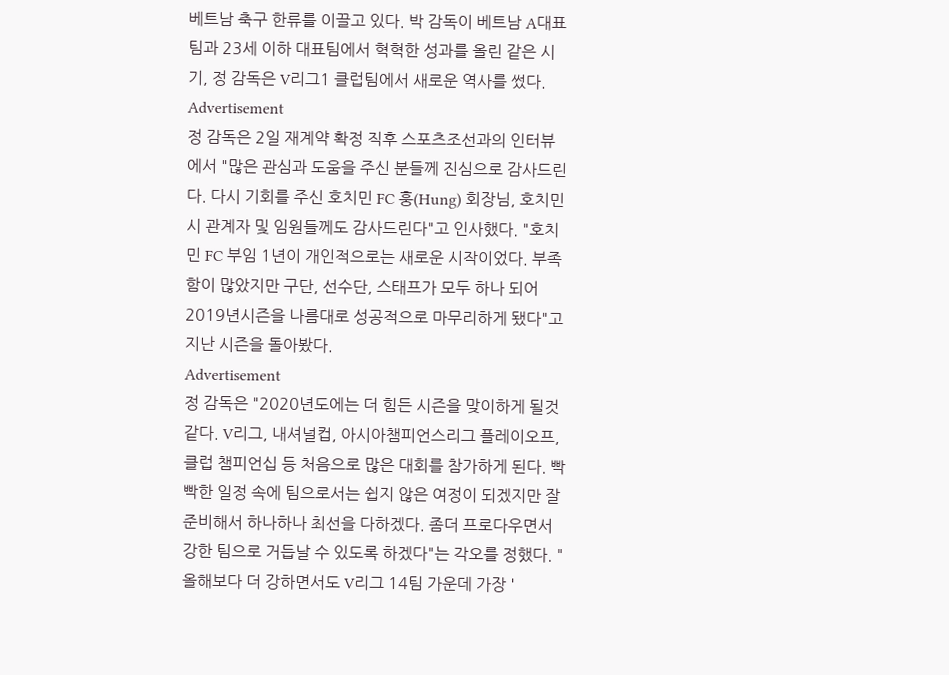베트남 축구 한류를 이끌고 있다. 박 감독이 베트남 A대표팀과 23세 이하 대표팀에서 혁혁한 성과를 올린 같은 시기, 정 감독은 V리그1 클럽팀에서 새로운 역사를 썼다.
Advertisement
정 감독은 2일 재계약 확정 직후 스포츠조선과의 인터뷰에서 "많은 관심과 도움을 주신 분들께 진심으로 감사드린다. 다시 기회를 주신 호치민 FC 훙(Hung) 회장님, 호치민시 관계자 및 임원들께도 감사드린다"고 인사했다. "호치민 FC 부임 1년이 개인적으로는 새로운 시작이었다. 부족함이 많았지만 구단, 선수단, 스태프가 모두 하나 되어 2019년시즌을 나름대로 성공적으로 마무리하게 됐다"고 지난 시즌을 돌아봤다.
Advertisement
정 감독은 "2020년도에는 더 힘든 시즌을 맞이하게 될것같다. V리그, 내셔널컵, 아시아챔피언스리그 플레이오프, 클럽 챔피언십 등 처음으로 많은 대회를 참가하게 된다. 빡빡한 일정 속에 팀으로서는 쉽지 않은 여정이 되겠지만 잘 준비해서 하나하나 최선을 다하겠다. 좀더 프로다우면서 강한 팀으로 거듭날 수 있도록 하겠다"는 각오를 정했다. "올해보다 더 강하면서도 V리그 14팀 가운데 가장 '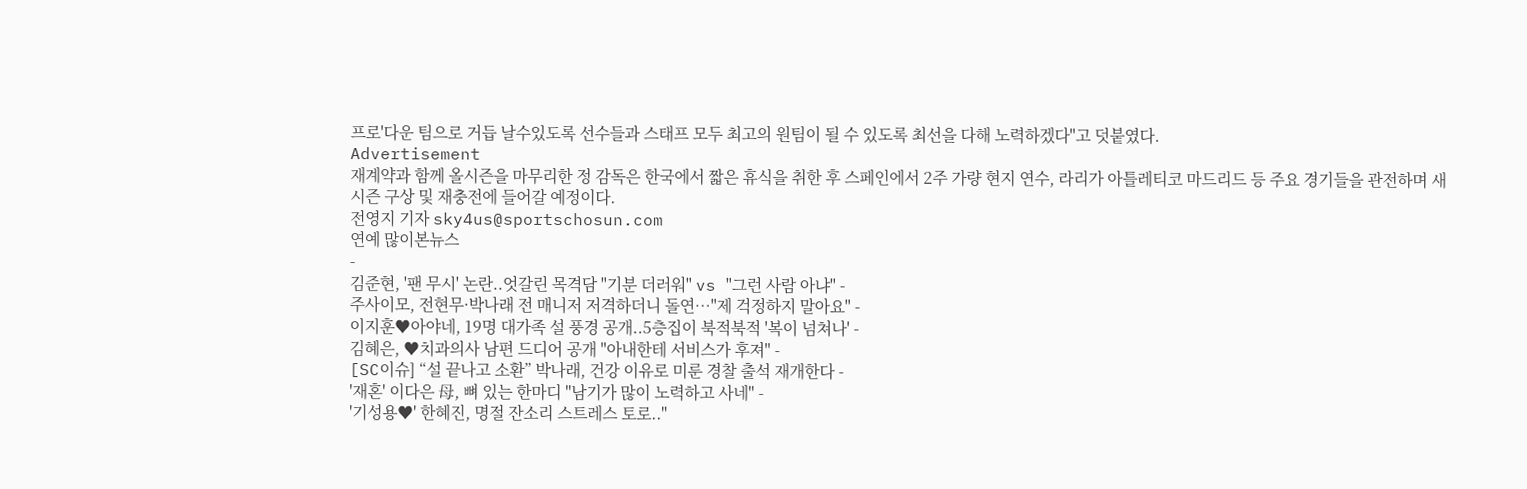프로'다운 팀으로 거듭 날수있도록 선수들과 스태프 모두 최고의 원팀이 될 수 있도록 최선을 다해 노력하겠다"고 덧붙였다.
Advertisement
재계약과 함께 올시즌을 마무리한 정 감독은 한국에서 짧은 휴식을 취한 후 스페인에서 2주 가량 현지 연수, 라리가 아틀레티코 마드리드 등 주요 경기들을 관전하며 새시즌 구상 및 재충전에 들어갈 예정이다.
전영지 기자 sky4us@sportschosun.com
연예 많이본뉴스
-
김준현, '팬 무시' 논란..엇갈린 목격담 "기분 더러워" vs "그런 사람 아냐" -
주사이모, 전현무·박나래 전 매니저 저격하더니 돌연…"제 걱정하지 말아요" -
이지훈♥아야네, 19명 대가족 설 풍경 공개..5층집이 북적북적 '복이 넘쳐나' -
김혜은, ♥치과의사 남편 드디어 공개 "아내한테 서비스가 후져" -
[SC이슈] “설 끝나고 소환” 박나래, 건강 이유로 미룬 경찰 출석 재개한다 -
'재혼' 이다은 母, 뼈 있는 한마디 "남기가 많이 노력하고 사네" -
'기성용♥' 한혜진, 명절 잔소리 스트레스 토로.."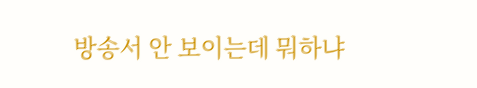방송서 안 보이는데 뭐하냐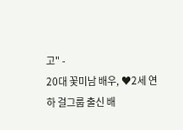고" -
20대 꽃미남 배우, ♥2세 연하 걸그룹 출신 배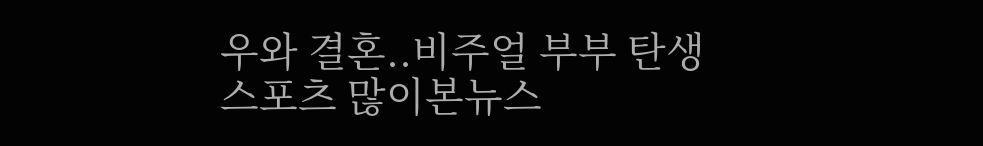우와 결혼..비주얼 부부 탄생
스포츠 많이본뉴스